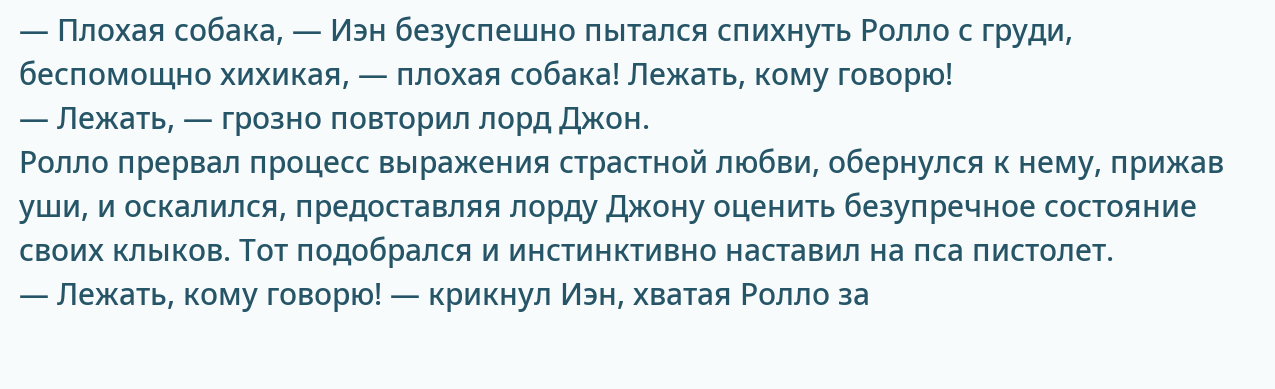— Плохая собака, — Иэн безуспешно пытался спихнуть Ролло с груди, беспомощно хихикая, — плохая собака! Лежать, кому говорю!
— Лежать, — грозно повторил лорд Джон.
Ролло прервал процесс выражения страстной любви, обернулся к нему, прижав уши, и оскалился, предоставляя лорду Джону оценить безупречное состояние своих клыков. Тот подобрался и инстинктивно наставил на пса пистолет.
— Лежать, кому говорю! — крикнул Иэн, хватая Ролло за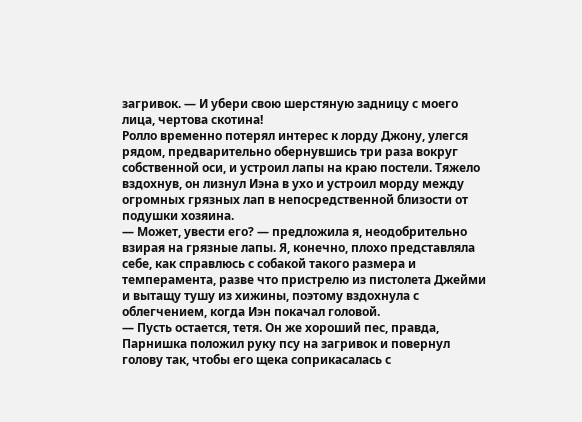загривок. — И убери свою шерстяную задницу с моего лица, чертова скотина!
Ролло временно потерял интерес к лорду Джону, улегся рядом, предварительно обернувшись три раза вокруг собственной оси, и устроил лапы на краю постели. Тяжело вздохнув, он лизнул Иэна в ухо и устроил морду между огромных грязных лап в непосредственной близости от подушки хозяина.
— Может, увести его? — предложила я, неодобрительно взирая на грязные лапы. Я, конечно, плохо представляла себе, как справлюсь с собакой такого размера и темперамента, разве что пристрелю из пистолета Джейми и вытащу тушу из хижины, поэтому вздохнула с облегчением, когда Иэн покачал головой.
— Пусть остается, тетя. Он же хороший пес, правда,
Парнишка положил руку псу на загривок и повернул голову так, чтобы его щека соприкасалась с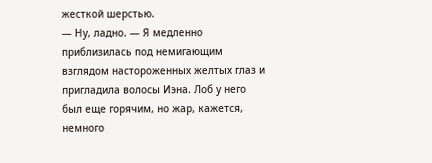жесткой шерстью.
— Ну, ладно. — Я медленно приблизилась под немигающим взглядом настороженных желтых глаз и пригладила волосы Иэна. Лоб у него был еще горячим, но жар, кажется, немного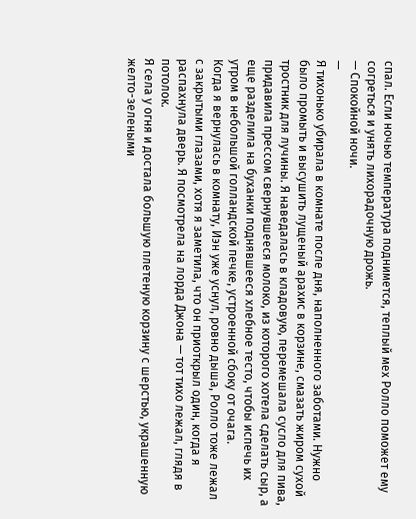спал. Если ночью температура поднимется, теплый мех Ролло поможет ему согреться и унять лихорадочную дрожь.
— Спокойной ночи.
—
Я тихонько убирала в комнате после дня, наполненного заботами. Нужно было промыть и высушить лущеный арахис в корзине, смазать жиром сухой тростник для лучины. Я наведалась в кладовую, перемешала сусло для пива, придавила прессом свернувшееся молоко, из которого хотела сделать сыр, а еще разделила на буханки поднявшееся хлебное тесто, чтобы испечь их утром в небольшой голландской печке, устроенной сбоку от очага.
Когда я вернулась в комнату, Иэн уже уснул, ровно дыша, Ролло тоже лежал с закрытыми глазами, хотя я заметила, что он приоткрыл один, когда я распахнула дверь. Я посмотрела на лорда Джона — тот тихо лежал, глядя в потолок.
Я села у огня и достала большую плетеную корзину с шерстью, украшенную желто-зелеными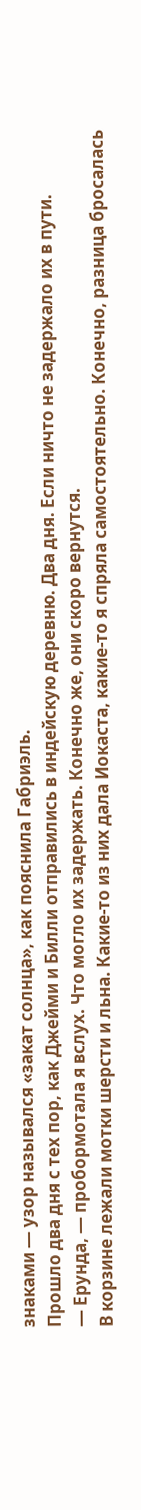знаками — узор назывался «закат солнца», как пояснила Габриэль.
Прошло два дня с тех пор, как Джейми и Билли отправились в индейскую деревню. Два дня. Если ничто не задержало их в пути.
— Ерунда, — пробормотала я вслух. Что могло их задержать. Конечно же, они скоро вернутся.
В корзине лежали мотки шерсти и льна. Какие-то из них дала Иокаста, какие-то я спряла самостоятельно. Конечно, разница бросалась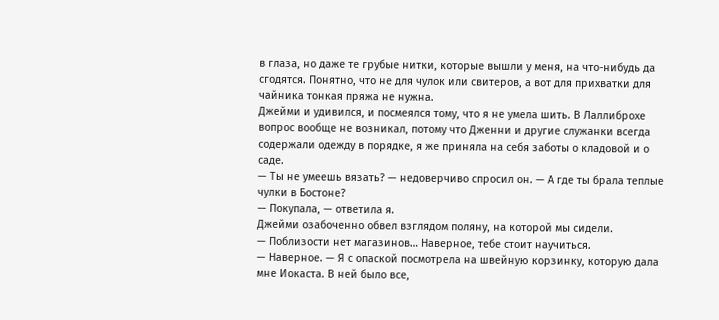в глаза, но даже те грубые нитки, которые вышли у меня, на что-нибудь да сгодятся. Понятно, что не для чулок или свитеров, а вот для прихватки для чайника тонкая пряжа не нужна.
Джейми и удивился, и посмеялся тому, что я не умела шить. В Лаллиброхе вопрос вообще не возникал, потому что Дженни и другие служанки всегда содержали одежду в порядке, я же приняла на себя заботы о кладовой и о саде.
— Ты не умеешь вязать? — недоверчиво спросил он. — А где ты брала теплые чулки в Бостоне?
— Покупала, — ответила я.
Джейми озабоченно обвел взглядом поляну, на которой мы сидели.
— Поблизости нет магазинов… Наверное, тебе стоит научиться.
— Наверное. — Я с опаской посмотрела на швейную корзинку, которую дала мне Иокаста. В ней было все,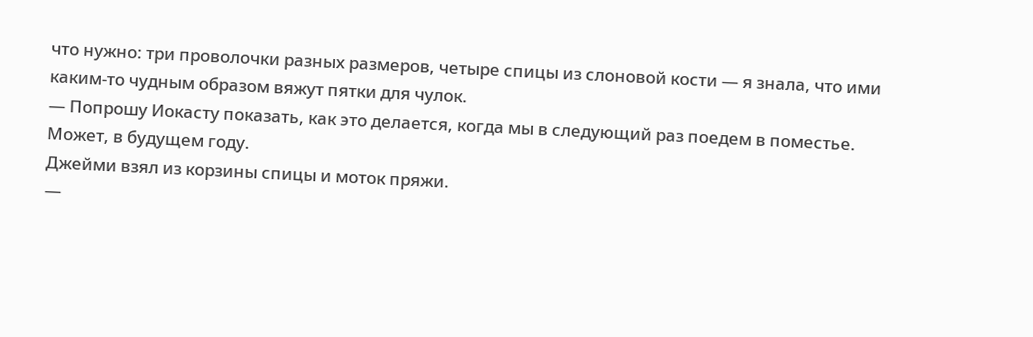что нужно: три проволочки разных размеров, четыре спицы из слоновой кости — я знала, что ими каким-то чудным образом вяжут пятки для чулок.
— Попрошу Иокасту показать, как это делается, когда мы в следующий раз поедем в поместье. Может, в будущем году.
Джейми взял из корзины спицы и моток пряжи.
—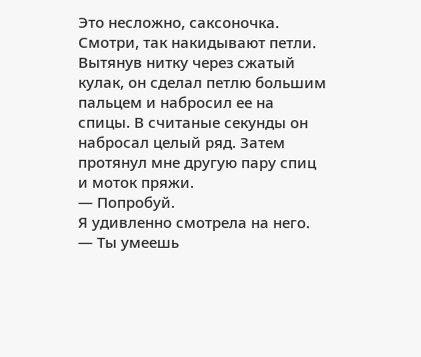Это несложно, саксоночка. Смотри, так накидывают петли.
Вытянув нитку через сжатый кулак, он сделал петлю большим пальцем и набросил ее на спицы. В считаные секунды он набросал целый ряд. Затем протянул мне другую пару спиц и моток пряжи.
— Попробуй.
Я удивленно смотрела на него.
— Ты умеешь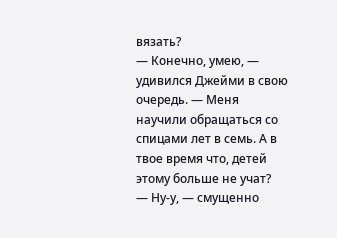вязать?
— Конечно, умею, — удивился Джейми в свою очередь. — Меня научили обращаться со спицами лет в семь. А в твое время что, детей этому больше не учат?
— Ну-у, — смущенно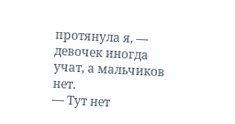протянула я, — девочек иногда учат, а мальчиков нет.
— Тут нет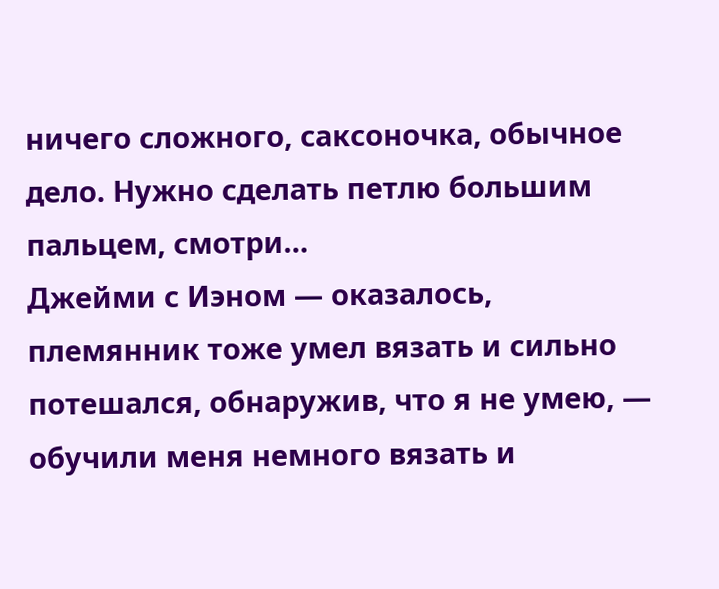ничего сложного, саксоночка, обычное дело. Нужно сделать петлю большим пальцем, смотри…
Джейми с Иэном — оказалось, племянник тоже умел вязать и сильно потешался, обнаружив, что я не умею, — обучили меня немного вязать и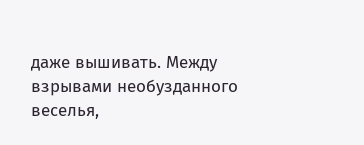даже вышивать. Между взрывами необузданного веселья,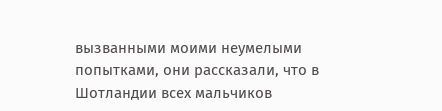вызванными моими неумелыми попытками, они рассказали, что в Шотландии всех мальчиков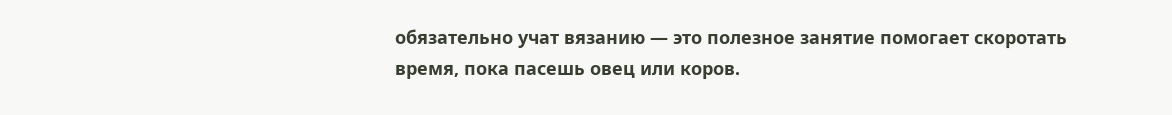обязательно учат вязанию — это полезное занятие помогает скоротать время, пока пасешь овец или коров.